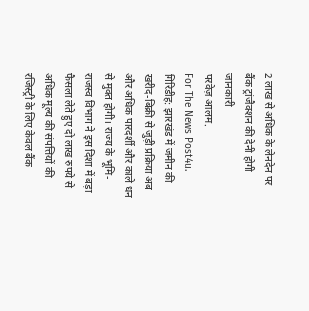2 लाख से अधिक के लेनदेन पर बैंक ट्रांजैक्शन की देनी होगी जानकारी
परवेज़ आलम.
For The News Post4u.
गिरिडीह: झारखंड में जमीन की खरीद-बिक्री से जुड़ी प्रक्रिया अब और अधिक पारदर्शी और काले धन से मुक्त होगी। राज्य के भूमि-राजस्व विभाग ने इस दिशा में बड़ा फैसला लेते हुए दो लाख रुपये से अधिक मूल्य की संपत्तियों की रजिस्ट्री के लिए केवल बैंक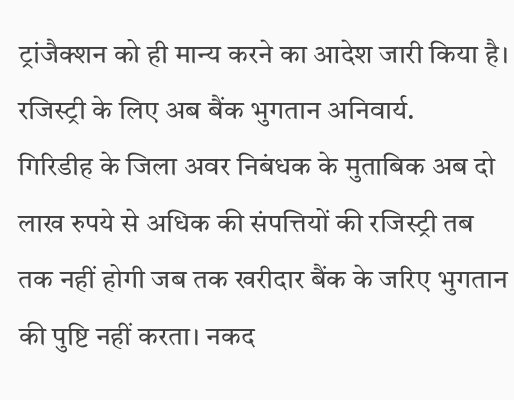ट्रांजैक्शन को ही मान्य करने का आदेश जारी किया है।
रजिस्ट्री के लिए अब बैंक भुगतान अनिवार्य.
गिरिडीह के जिला अवर निबंधक के मुताबिक अब दो लाख रुपये से अधिक की संपत्तियों की रजिस्ट्री तब तक नहीं होगी जब तक खरीदार बैंक के जरिए भुगतान की पुष्टि नहीं करता। नकद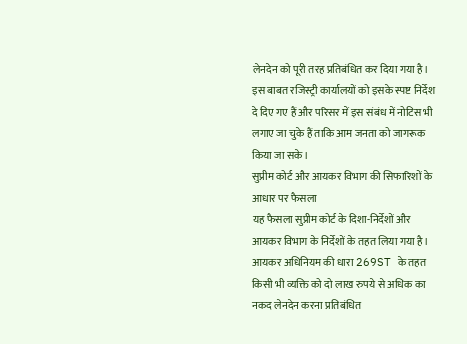लेनदेन को पूरी तरह प्रतिबंधित कर दिया गया है। इस बाबत रजिस्ट्री कार्यालयों को इसके स्पष्ट निर्देश दे दिए गए हैं और परिसर में इस संबंध में नोटिस भी लगाए जा चुके हैं ताकि आम जनता को जागरूक किया जा सके।
सुप्रीम कोर्ट और आयकर विभाग की सिफारिशों के आधार पर फैसला
यह फैसला सुप्रीम कोर्ट के दिशा-निर्देशों और आयकर विभाग के निर्देशों के तहत लिया गया है। आयकर अधिनियम की धारा 269ST के तहत किसी भी व्यक्ति को दो लाख रुपये से अधिक का नकद लेनदेन करना प्रतिबंधित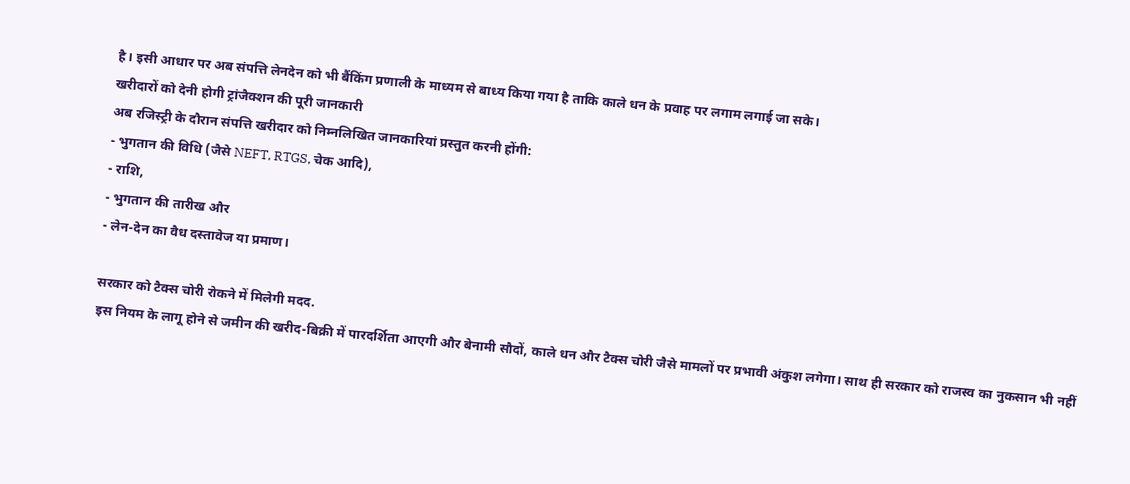है। इसी आधार पर अब संपत्ति लेनदेन को भी बैंकिंग प्रणाली के माध्यम से बाध्य किया गया है ताकि काले धन के प्रवाह पर लगाम लगाई जा सके।
खरीदारों को देनी होगी ट्रांजैक्शन की पूरी जानकारी
अब रजिस्ट्री के दौरान संपत्ति खरीदार को निम्नलिखित जानकारियां प्रस्तुत करनी होंगी:
- भुगतान की विधि (जैसे NEFT, RTGS, चेक आदि),
- राशि,
- भुगतान की तारीख और
- लेन-देन का वैध दस्तावेज या प्रमाण।

सरकार को टैक्स चोरी रोकने में मिलेगी मदद.
इस नियम के लागू होने से जमीन की खरीद-बिक्री में पारदर्शिता आएगी और बेनामी सौदों, काले धन और टैक्स चोरी जैसे मामलों पर प्रभावी अंकुश लगेगा। साथ ही सरकार को राजस्व का नुकसान भी नहीं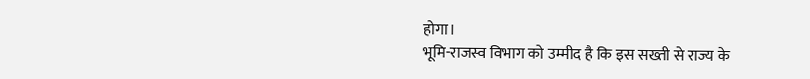होगा।
भूमि-राजस्व विभाग को उम्मीद है कि इस सख्ती से राज्य के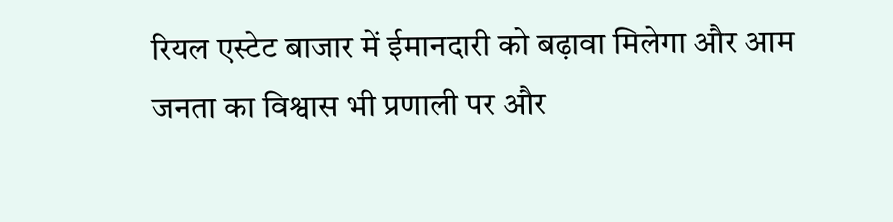रियल एस्टेट बाजार में ईमानदारी को बढ़ावा मिलेगा और आम जनता का विश्वास भी प्रणाली पर और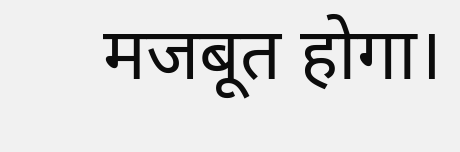मजबूत होगा।